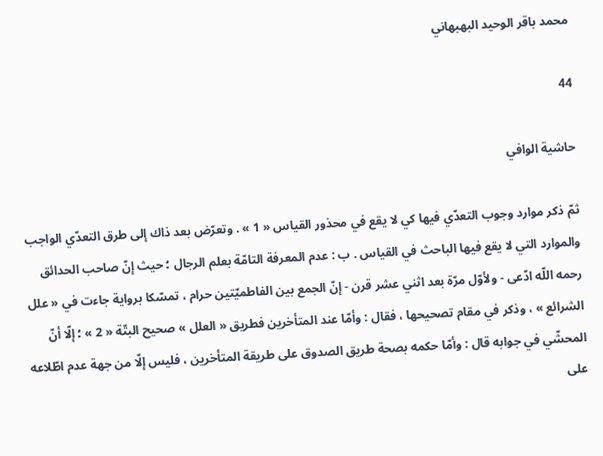محمد باقر الوحيد البهبهاني

44

حاشية الوافي

ثمّ ذكر موارد وجوب التعدّي فيها كي لا يقع في محذور القياس « 1 » . وتعرّض بعد ذاك إلى طرق التعدّي الواجب والموارد التي لا يقع فيها الباحث في القياس . ب : عدم المعرفة التامّة بعلم الرجال ؛ حيث إنّ صاحب الحدائق رحمه اللّه ادّعى - ولأوّل مرّة بعد اثني عشر قرن - إنّ الجمع بين الفاطميّتين حرام ، تمسّكا برواية جاءت في « علل الشرائع » ، وذكر في مقام تصحيحها ، فقال : وأمّا عند المتأخرين فطريق « العلل » صحيح البتّة « 2 » ؛ إلّا أنّ المحشّي في جوابه قال : وأمّا حكمه بصحة طريق الصدوق على طريقة المتأخرين ، فليس إلّا من جهة عدم اطّلاعه على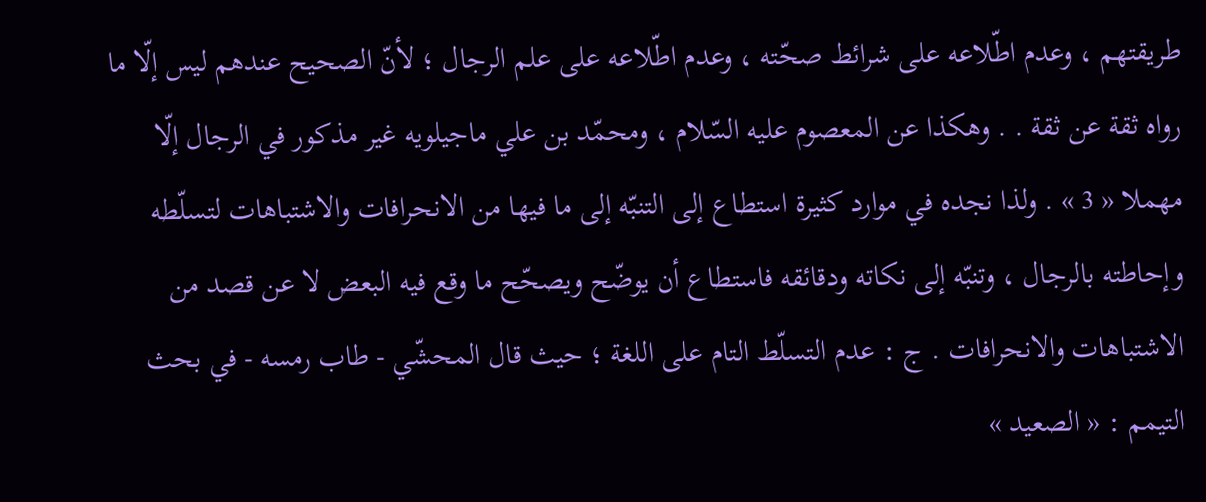طريقتهم ، وعدم اطّلاعه على شرائط صحّته ، وعدم اطّلاعه على علم الرجال ؛ لأنّ الصحيح عندهم ليس إلّا ما رواه ثقة عن ثقة . . وهكذا عن المعصوم عليه السّلام ، ومحمّد بن علي ماجيلويه غير مذكور في الرجال إلّا مهملا « 3 » . ولذا نجده في موارد كثيرة استطاع إلى التنبّه إلى ما فيها من الانحرافات والاشتباهات لتسلّطه وإحاطته بالرجال ، وتنبّه إلى نكاته ودقائقه فاستطاع أن يوضّح ويصحّح ما وقع فيه البعض لا عن قصد من الاشتباهات والانحرافات . ج : عدم التسلّط التام على اللغة ؛ حيث قال المحشّي - طاب رمسه - في بحث التيمم : « الصعيد »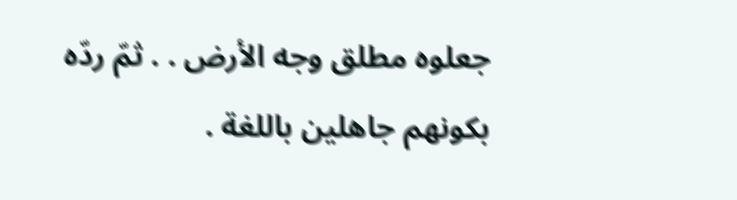جعلوه مطلق وجه الأرض . . ثمّ ردّه بكونهم جاهلين باللغة .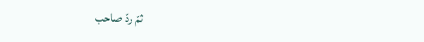ثمّ ردّ صاحب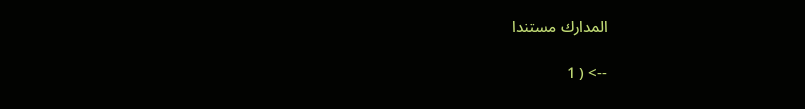المدارك مستندا

--> ( 1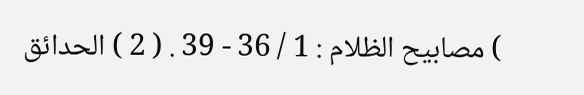) مصابيح الظلام : 1 / 36 - 39 . ( 2 ) الحدائق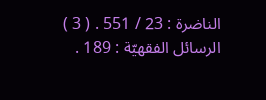الناضرة : 23 / 551 . ( 3 ) الرسائل الفقهيّة : 189 .